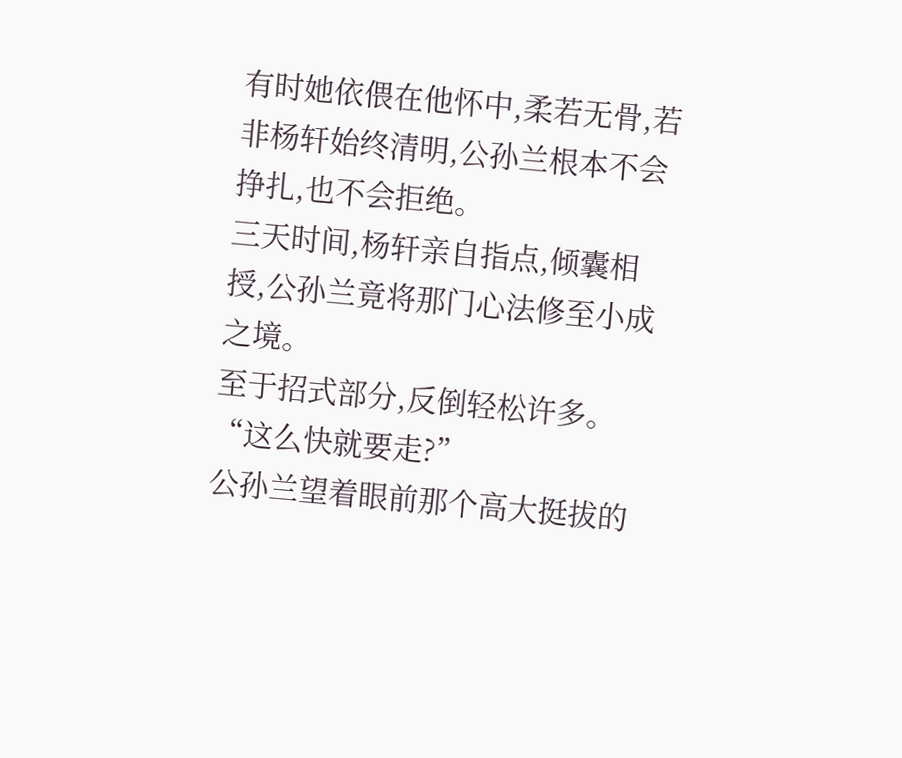有时她依偎在他怀中,柔若无骨,若非杨轩始终清明,公孙兰根本不会挣扎,也不会拒绝。
三天时间,杨轩亲自指点,倾囊相授,公孙兰竟将那门心法修至小成之境。
至于招式部分,反倒轻松许多。
“这么快就要走?”
公孙兰望着眼前那个高大挺拔的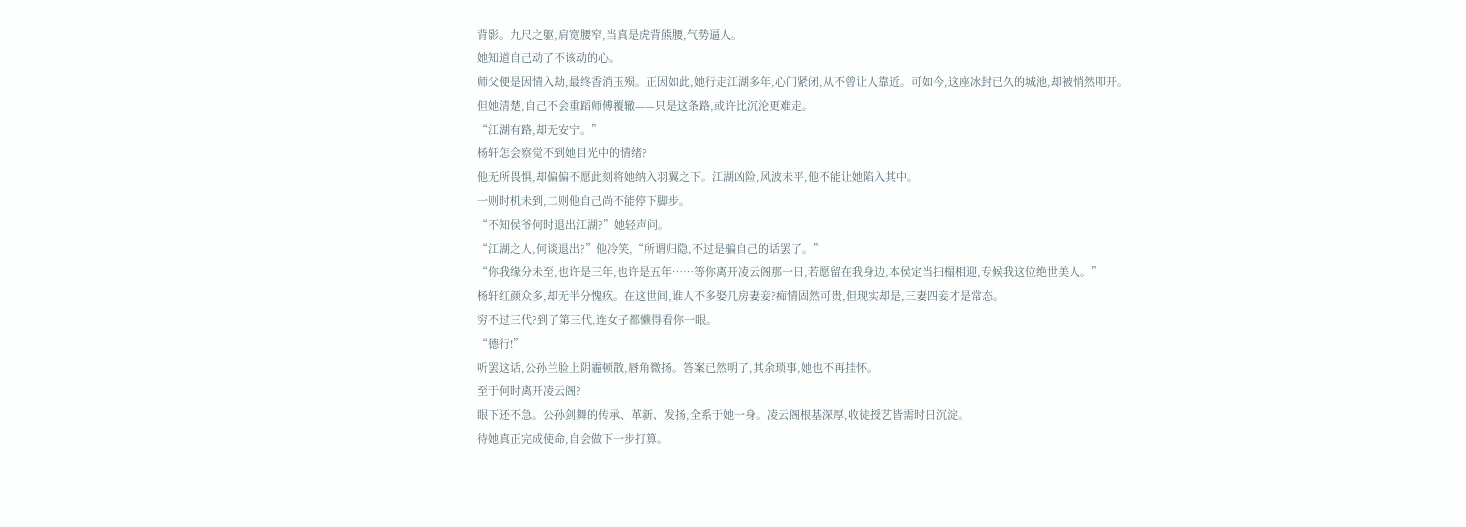背影。九尺之躯,肩宽腰窄,当真是虎背熊腰,气势逼人。
她知道自己动了不该动的心。
师父便是因情入劫,最终香消玉殒。正因如此,她行走江湖多年,心门紧闭,从不曾让人靠近。可如今,这座冰封已久的城池,却被悄然叩开。
但她清楚,自己不会重蹈师傅覆辙——只是这条路,或许比沉沦更难走。
“江湖有路,却无安宁。”
杨轩怎会察觉不到她目光中的情绪?
他无所畏惧,却偏偏不愿此刻将她纳入羽翼之下。江湖凶险,风波未平,他不能让她陷入其中。
一则时机未到,二则他自己尚不能停下脚步。
“不知侯爷何时退出江湖?”她轻声问。
“江湖之人,何谈退出?”他冷笑,“所谓归隐,不过是骗自己的话罢了。”
“你我缘分未至,也许是三年,也许是五年……等你离开凌云阁那一日,若愿留在我身边,本侯定当扫榻相迎,专候我这位绝世美人。”
杨轩红颜众多,却无半分愧疚。在这世间,谁人不多娶几房妻妾?痴情固然可贵,但现实却是,三妻四妾才是常态。
穷不过三代?到了第三代,连女子都懒得看你一眼。
“德行!”
听罢这话,公孙兰脸上阴霾顿散,唇角微扬。答案已然明了,其余琐事,她也不再挂怀。
至于何时离开凌云阁?
眼下还不急。公孙剑舞的传承、革新、发扬,全系于她一身。凌云阁根基深厚,收徒授艺皆需时日沉淀。
待她真正完成使命,自会做下一步打算。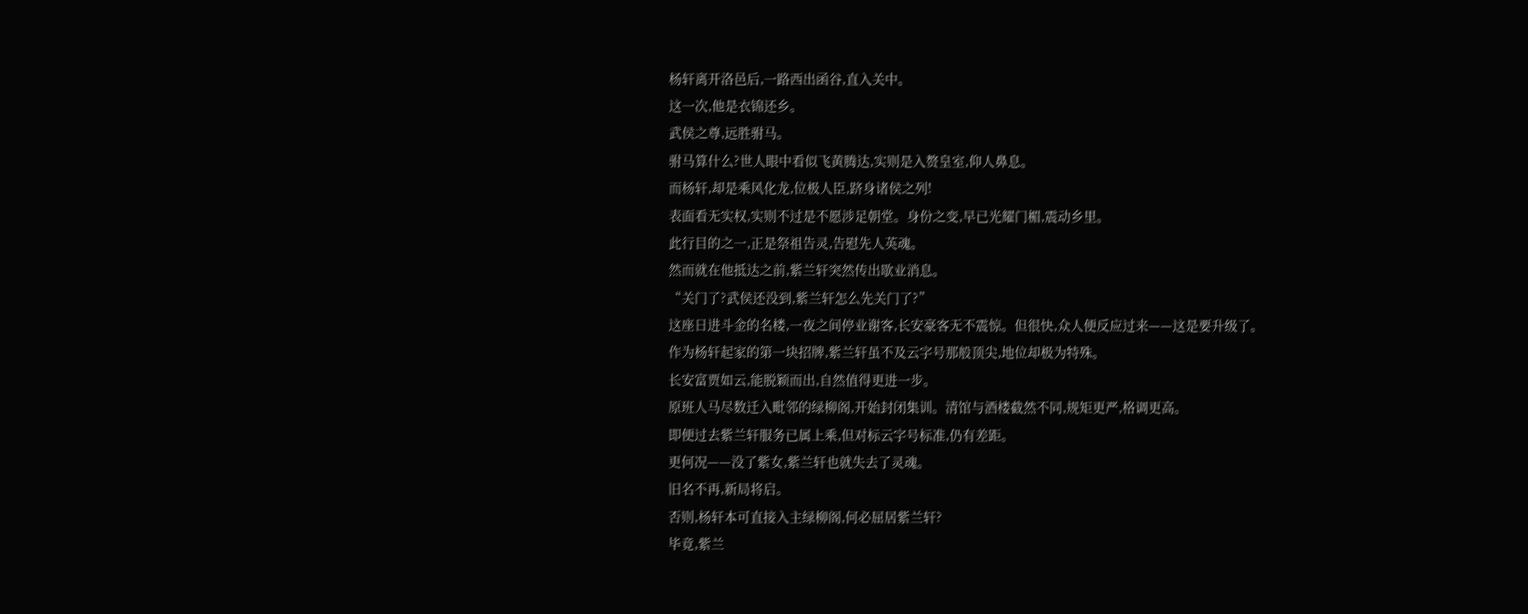杨轩离开洛邑后,一路西出函谷,直入关中。
这一次,他是衣锦还乡。
武侯之尊,远胜驸马。
驸马算什么?世人眼中看似飞黄腾达,实则是入赘皇室,仰人鼻息。
而杨轩,却是乘风化龙,位极人臣,跻身诸侯之列!
表面看无实权,实则不过是不愿涉足朝堂。身份之变,早已光耀门楣,震动乡里。
此行目的之一,正是祭祖告灵,告慰先人英魂。
然而就在他抵达之前,紫兰轩突然传出歇业消息。
“关门了?武侯还没到,紫兰轩怎么先关门了?”
这座日进斗金的名楼,一夜之间停业谢客,长安豪客无不震惊。但很快,众人便反应过来——这是要升级了。
作为杨轩起家的第一块招牌,紫兰轩虽不及云字号那般顶尖,地位却极为特殊。
长安富贾如云,能脱颖而出,自然值得更进一步。
原班人马尽数迁入毗邻的绿柳阁,开始封闭集训。清馆与酒楼截然不同,规矩更严,格调更高。
即便过去紫兰轩服务已属上乘,但对标云字号标准,仍有差距。
更何况——没了紫女,紫兰轩也就失去了灵魂。
旧名不再,新局将启。
否则,杨轩本可直接入主绿柳阁,何必屈居紫兰轩?
毕竟,紫兰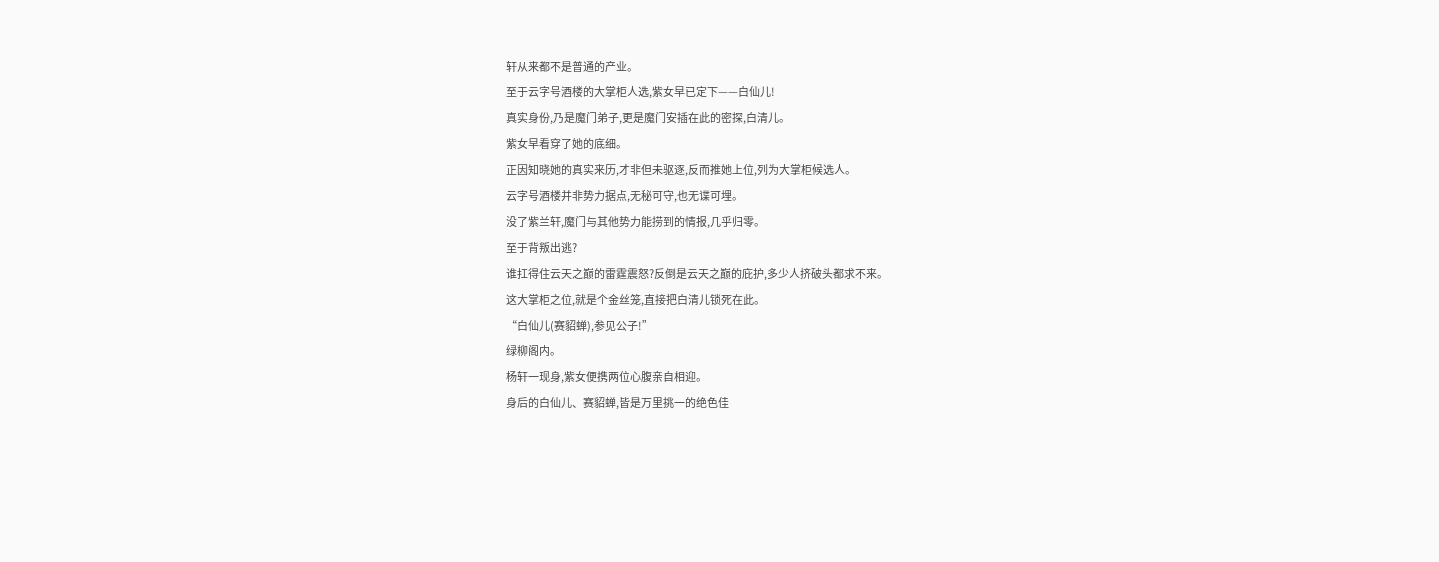轩从来都不是普通的产业。
至于云字号酒楼的大掌柜人选,紫女早已定下——白仙儿!
真实身份,乃是魔门弟子,更是魔门安插在此的密探,白清儿。
紫女早看穿了她的底细。
正因知晓她的真实来历,才非但未驱逐,反而推她上位,列为大掌柜候选人。
云字号酒楼并非势力据点,无秘可守,也无谍可埋。
没了紫兰轩,魔门与其他势力能捞到的情报,几乎归零。
至于背叛出逃?
谁扛得住云天之巅的雷霆震怒?反倒是云天之巅的庇护,多少人挤破头都求不来。
这大掌柜之位,就是个金丝笼,直接把白清儿锁死在此。
“白仙儿(赛貂蝉),参见公子!”
绿柳阁内。
杨轩一现身,紫女便携两位心腹亲自相迎。
身后的白仙儿、赛貂蝉,皆是万里挑一的绝色佳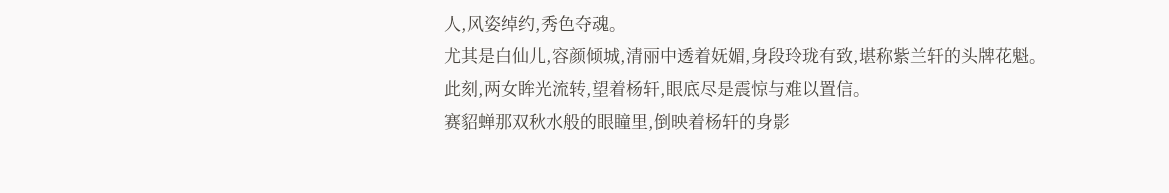人,风姿绰约,秀色夺魂。
尤其是白仙儿,容颜倾城,清丽中透着妩媚,身段玲珑有致,堪称紫兰轩的头牌花魁。
此刻,两女眸光流转,望着杨轩,眼底尽是震惊与难以置信。
赛貂蝉那双秋水般的眼瞳里,倒映着杨轩的身影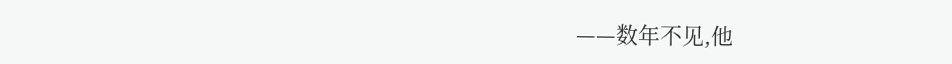——数年不见,他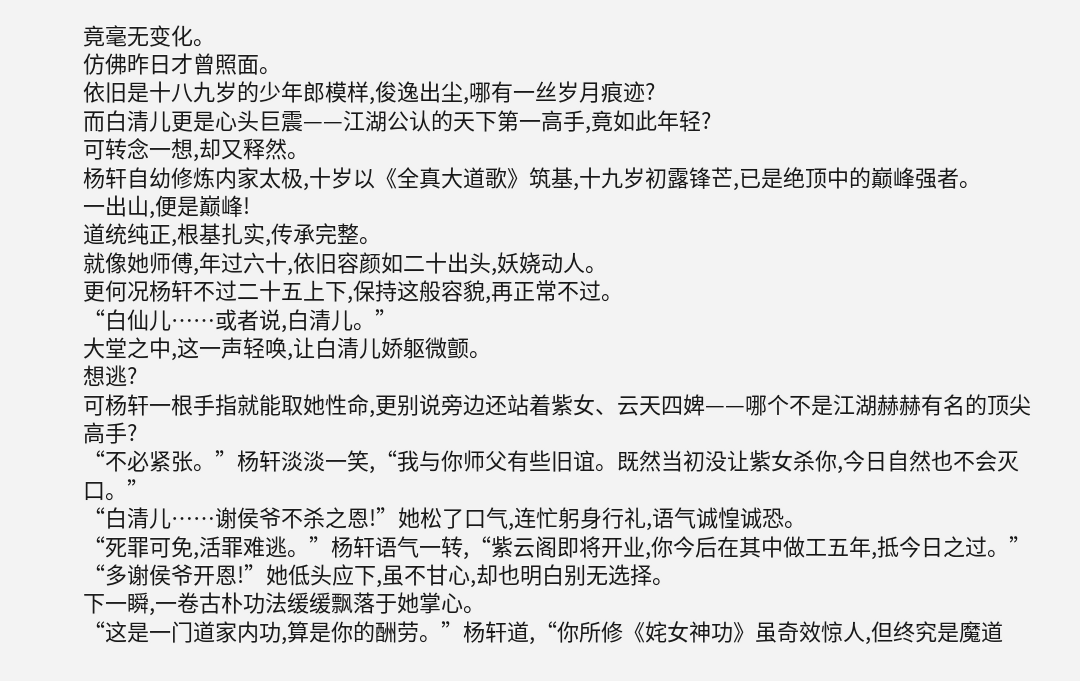竟毫无变化。
仿佛昨日才曾照面。
依旧是十八九岁的少年郎模样,俊逸出尘,哪有一丝岁月痕迹?
而白清儿更是心头巨震——江湖公认的天下第一高手,竟如此年轻?
可转念一想,却又释然。
杨轩自幼修炼内家太极,十岁以《全真大道歌》筑基,十九岁初露锋芒,已是绝顶中的巅峰强者。
一出山,便是巅峰!
道统纯正,根基扎实,传承完整。
就像她师傅,年过六十,依旧容颜如二十出头,妖娆动人。
更何况杨轩不过二十五上下,保持这般容貌,再正常不过。
“白仙儿……或者说,白清儿。”
大堂之中,这一声轻唤,让白清儿娇躯微颤。
想逃?
可杨轩一根手指就能取她性命,更别说旁边还站着紫女、云天四婢——哪个不是江湖赫赫有名的顶尖高手?
“不必紧张。”杨轩淡淡一笑,“我与你师父有些旧谊。既然当初没让紫女杀你,今日自然也不会灭口。”
“白清儿……谢侯爷不杀之恩!”她松了口气,连忙躬身行礼,语气诚惶诚恐。
“死罪可免,活罪难逃。”杨轩语气一转,“紫云阁即将开业,你今后在其中做工五年,抵今日之过。”
“多谢侯爷开恩!”她低头应下,虽不甘心,却也明白别无选择。
下一瞬,一卷古朴功法缓缓飘落于她掌心。
“这是一门道家内功,算是你的酬劳。”杨轩道,“你所修《姹女神功》虽奇效惊人,但终究是魔道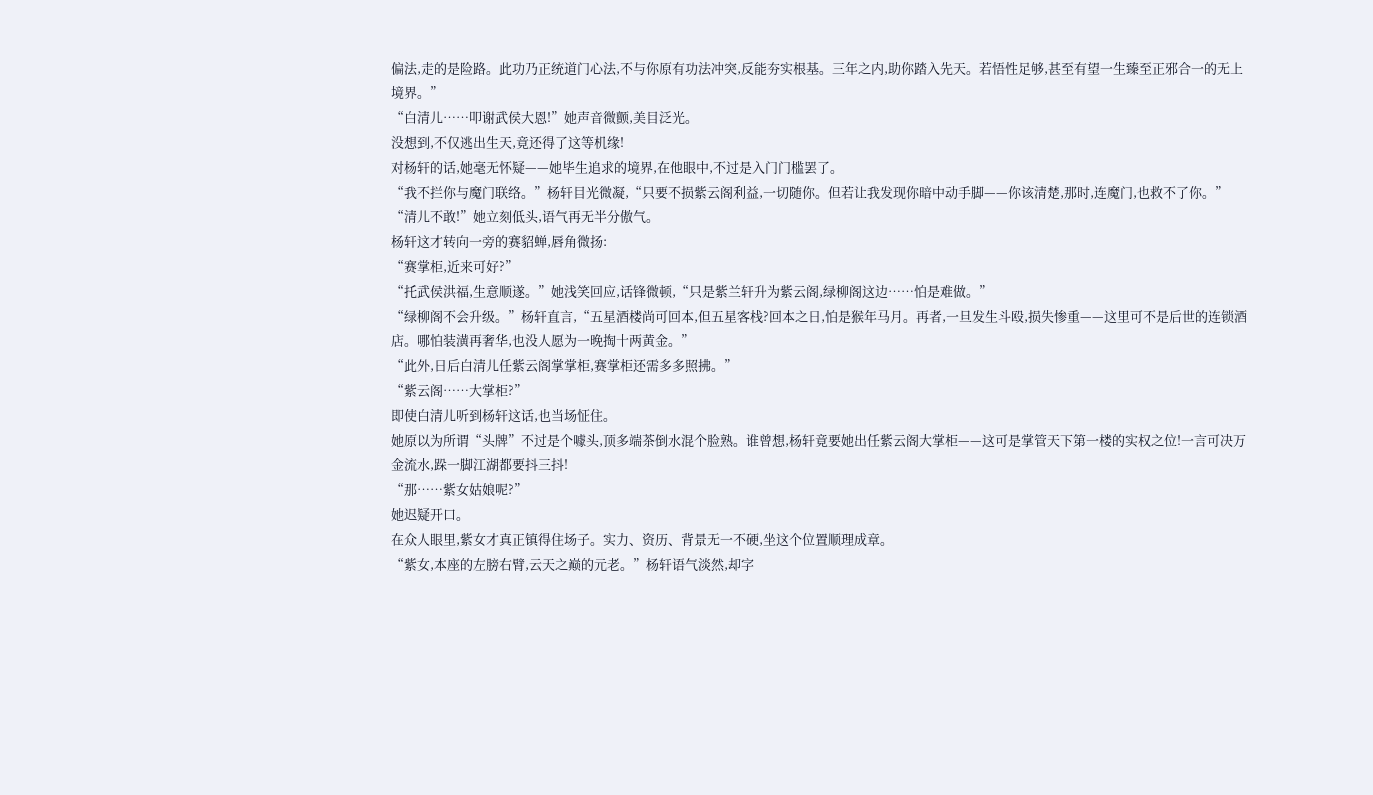偏法,走的是险路。此功乃正统道门心法,不与你原有功法冲突,反能夯实根基。三年之内,助你踏入先天。若悟性足够,甚至有望一生臻至正邪合一的无上境界。”
“白清儿……叩谢武侯大恩!”她声音微颤,美目泛光。
没想到,不仅逃出生天,竟还得了这等机缘!
对杨轩的话,她毫无怀疑——她毕生追求的境界,在他眼中,不过是入门门槛罢了。
“我不拦你与魔门联络。”杨轩目光微凝,“只要不损紫云阁利益,一切随你。但若让我发现你暗中动手脚——你该清楚,那时,连魔门,也救不了你。”
“清儿不敢!”她立刻低头,语气再无半分傲气。
杨轩这才转向一旁的赛貂蝉,唇角微扬:
“赛掌柜,近来可好?”
“托武侯洪福,生意顺遂。”她浅笑回应,话锋微顿,“只是紫兰轩升为紫云阁,绿柳阁这边……怕是难做。”
“绿柳阁不会升级。”杨轩直言,“五星酒楼尚可回本,但五星客栈?回本之日,怕是猴年马月。再者,一旦发生斗殴,损失惨重——这里可不是后世的连锁酒店。哪怕装潢再奢华,也没人愿为一晚掏十两黄金。”
“此外,日后白清儿任紫云阁掌掌柜,赛掌柜还需多多照拂。”
“紫云阁……大掌柜?”
即使白清儿听到杨轩这话,也当场怔住。
她原以为所谓“头牌”不过是个噱头,顶多端茶倒水混个脸熟。谁曾想,杨轩竟要她出任紫云阁大掌柜——这可是掌管天下第一楼的实权之位!一言可决万金流水,跺一脚江湖都要抖三抖!
“那……紫女姑娘呢?”
她迟疑开口。
在众人眼里,紫女才真正镇得住场子。实力、资历、背景无一不硬,坐这个位置顺理成章。
“紫女,本座的左膀右臂,云天之巅的元老。”杨轩语气淡然,却字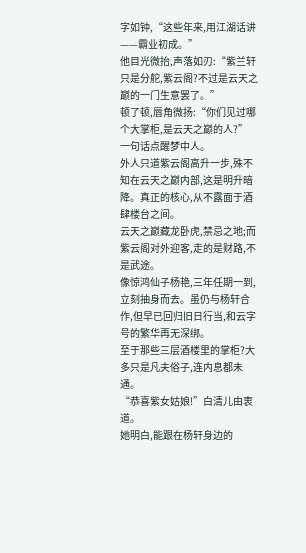字如钟,“这些年来,用江湖话讲——霸业初成。”
他目光微抬,声落如刃:“紫兰轩只是分舵,紫云阁?不过是云天之巅的一门生意罢了。”
顿了顿,唇角微扬:“你们见过哪个大掌柜,是云天之巅的人?”
一句话点醒梦中人。
外人只道紫云阁高升一步,殊不知在云天之巅内部,这是明升暗降。真正的核心,从不露面于酒肆楼台之间。
云天之巅藏龙卧虎,禁忌之地;而紫云阁对外迎客,走的是财路,不是武途。
像惊鸿仙子杨艳,三年任期一到,立刻抽身而去。虽仍与杨轩合作,但早已回归旧日行当,和云字号的繁华再无深绑。
至于那些三层酒楼里的掌柜?大多只是凡夫俗子,连内息都未通。
“恭喜紫女姑娘!”白清儿由衷道。
她明白,能跟在杨轩身边的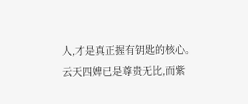人,才是真正握有钥匙的核心。
云天四婢已是尊贵无比,而紫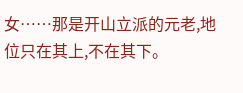女……那是开山立派的元老,地位只在其上,不在其下。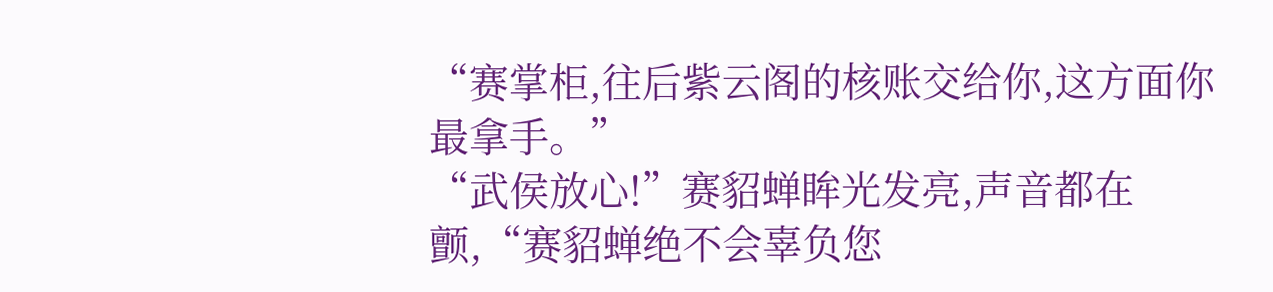“赛掌柜,往后紫云阁的核账交给你,这方面你最拿手。”
“武侯放心!”赛貂蝉眸光发亮,声音都在颤,“赛貂蝉绝不会辜负您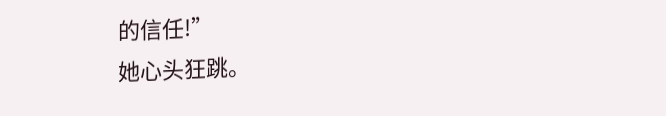的信任!”
她心头狂跳。